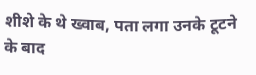शीशे के थे ख्वाब, पता लगा उनके टूटने के बाद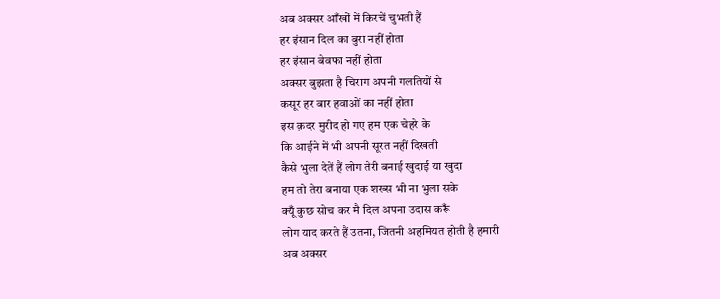अब अक्सर आँखों में किरचें चुभती हैं
हर इंसान दिल का बुरा नहीं होता
हर इंसान बेवफा नहीं होता
अक्सर बुझता है चिराग अपनी गलतियों से
कसूर हर बार हवाओं का नहीं होता
इस क़दर मुरीद हो गए हम एक चेहरे के
कि आईने में भी अपनी सूरत नहीं दिखती
कैसे भुला देतें हैं लोग तेरी बनाई खुदाई या खुदा
हम तो तेरा बनाया एक शख्स भी ना भुला सके
क्यूँ कुछ सोच कर मै दिल अपना उदास करूँ
लोग याद करते हैं उतना, जितनी अहमियत होती है हमारी
अब अक्सर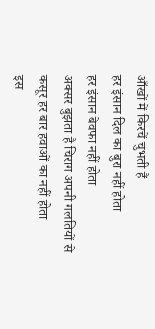आँखों में किरचें चुभती हैं
हर इंसान दिल का बुरा नहीं होता
हर इंसान बेवफा नहीं होता
अक्सर बुझता है चिराग अपनी गलतियों से
कसूर हर बार हवाओं का नहीं होता
इस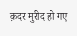क़दर मुरीद हो गए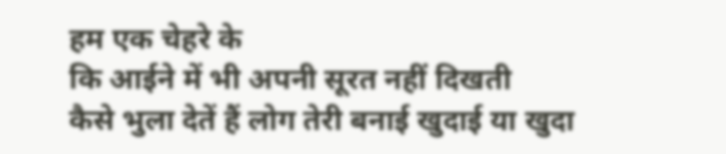हम एक चेहरे के
कि आईने में भी अपनी सूरत नहीं दिखती
कैसे भुला देतें हैं लोग तेरी बनाई खुदाई या खुदा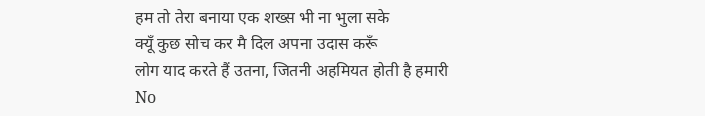हम तो तेरा बनाया एक शख्स भी ना भुला सके
क्यूँ कुछ सोच कर मै दिल अपना उदास करूँ
लोग याद करते हैं उतना, जितनी अहमियत होती है हमारी
No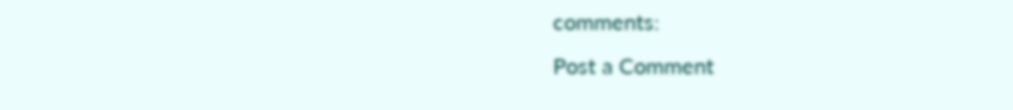comments:
Post a Comment